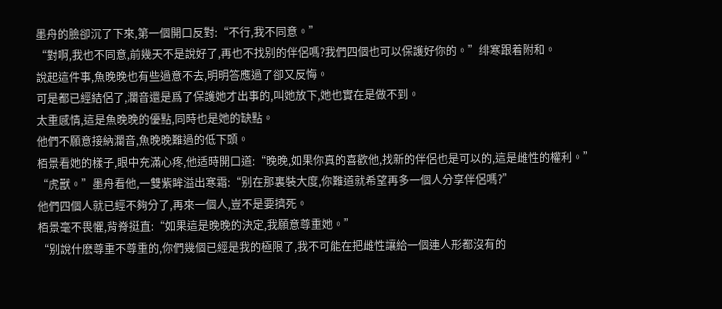墨舟的臉卻沉了下來,第一個開口反對:“不行,我不同意。”
“對啊,我也不同意,前幾天不是說好了,再也不找别的伴侶嗎?我們四個也可以保護好你的。”绯寒跟着附和。
說起這件事,魚晚晚也有些過意不去,明明答應過了卻又反悔。
可是都已經結侶了,瀾音還是爲了保護她才出事的,叫她放下,她也實在是做不到。
太重感情,這是魚晚晚的優點,同時也是她的缺點。
他們不願意接納瀾音,魚晚晚難過的低下頭。
栢景看她的樣子,眼中充滿心疼,他适時開口道:“晚晚,如果你真的喜歡他,找新的伴侶也是可以的,這是雌性的權利。”
“虎獸。”墨舟看他,一雙紫眸溢出寒霜:“别在那裏裝大度,你難道就希望再多一個人分享伴侶嗎?”
他們四個人就已經不夠分了,再來一個人,豈不是要擠死。
栢景毫不畏懼,背脊挺直:“如果這是晚晚的決定,我願意尊重她。”
“别說什麽尊重不尊重的,你們幾個已經是我的極限了,我不可能在把雌性讓給一個連人形都沒有的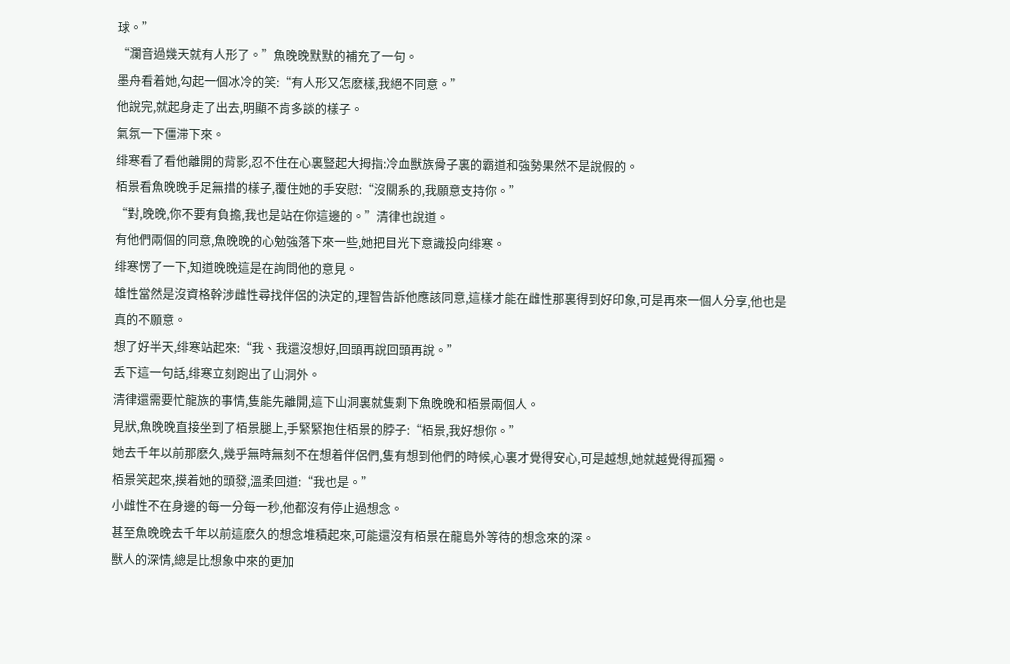球。”
“瀾音過幾天就有人形了。”魚晚晚默默的補充了一句。
墨舟看着她,勾起一個冰冷的笑:“有人形又怎麽樣,我絕不同意。”
他說完,就起身走了出去,明顯不肯多談的樣子。
氣氛一下僵滞下來。
绯寒看了看他離開的背影,忍不住在心裏豎起大拇指:冷血獸族骨子裏的霸道和強勢果然不是說假的。
栢景看魚晚晚手足無措的樣子,覆住她的手安慰:“沒關系的,我願意支持你。”
“對,晚晚,你不要有負擔,我也是站在你這邊的。”清律也說道。
有他們兩個的同意,魚晚晚的心勉強落下來一些,她把目光下意識投向绯寒。
绯寒愣了一下,知道晚晚這是在詢問他的意見。
雄性當然是沒資格幹涉雌性尋找伴侶的決定的,理智告訴他應該同意,這樣才能在雌性那裏得到好印象,可是再來一個人分享,他也是真的不願意。
想了好半天,绯寒站起來:“我、我還沒想好,回頭再說回頭再說。”
丢下這一句話,绯寒立刻跑出了山洞外。
清律還需要忙龍族的事情,隻能先離開,這下山洞裏就隻剩下魚晚晚和栢景兩個人。
見狀,魚晚晚直接坐到了栢景腿上,手緊緊抱住栢景的脖子:“栢景,我好想你。”
她去千年以前那麽久,幾乎無時無刻不在想着伴侶們,隻有想到他們的時候,心裏才覺得安心,可是越想,她就越覺得孤獨。
栢景笑起來,摸着她的頭發,溫柔回道:“我也是。”
小雌性不在身邊的每一分每一秒,他都沒有停止過想念。
甚至魚晚晚去千年以前這麽久的想念堆積起來,可能還沒有栢景在龍島外等待的想念來的深。
獸人的深情,總是比想象中來的更加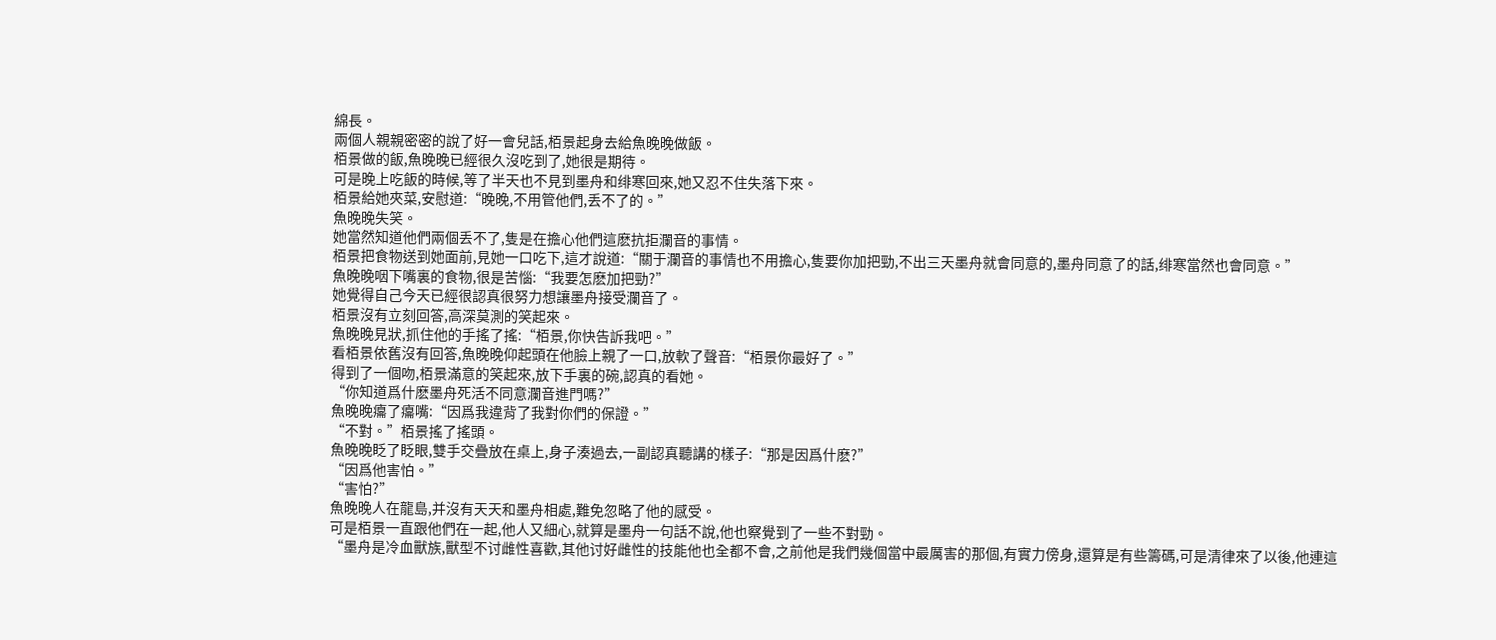綿長。
兩個人親親密密的說了好一會兒話,栢景起身去給魚晚晚做飯。
栢景做的飯,魚晚晚已經很久沒吃到了,她很是期待。
可是晚上吃飯的時候,等了半天也不見到墨舟和绯寒回來,她又忍不住失落下來。
栢景給她夾菜,安慰道:“晚晚,不用管他們,丢不了的。”
魚晚晚失笑。
她當然知道他們兩個丢不了,隻是在擔心他們這麽抗拒瀾音的事情。
栢景把食物送到她面前,見她一口吃下,這才說道:“關于瀾音的事情也不用擔心,隻要你加把勁,不出三天墨舟就會同意的,墨舟同意了的話,绯寒當然也會同意。”
魚晚晚咽下嘴裏的食物,很是苦惱:“我要怎麽加把勁?”
她覺得自己今天已經很認真很努力想讓墨舟接受瀾音了。
栢景沒有立刻回答,高深莫測的笑起來。
魚晚晚見狀,抓住他的手搖了搖:“栢景,你快告訴我吧。”
看栢景依舊沒有回答,魚晚晚仰起頭在他臉上親了一口,放軟了聲音:“栢景你最好了。”
得到了一個吻,栢景滿意的笑起來,放下手裏的碗,認真的看她。
“你知道爲什麽墨舟死活不同意瀾音進門嗎?”
魚晚晚癟了癟嘴:“因爲我違背了我對你們的保證。”
“不對。”栢景搖了搖頭。
魚晚晚眨了眨眼,雙手交疊放在桌上,身子湊過去,一副認真聽講的樣子:“那是因爲什麽?”
“因爲他害怕。”
“害怕?”
魚晚晚人在龍島,并沒有天天和墨舟相處,難免忽略了他的感受。
可是栢景一直跟他們在一起,他人又細心,就算是墨舟一句話不說,他也察覺到了一些不對勁。
“墨舟是冷血獸族,獸型不讨雌性喜歡,其他讨好雌性的技能他也全都不會,之前他是我們幾個當中最厲害的那個,有實力傍身,還算是有些籌碼,可是清律來了以後,他連這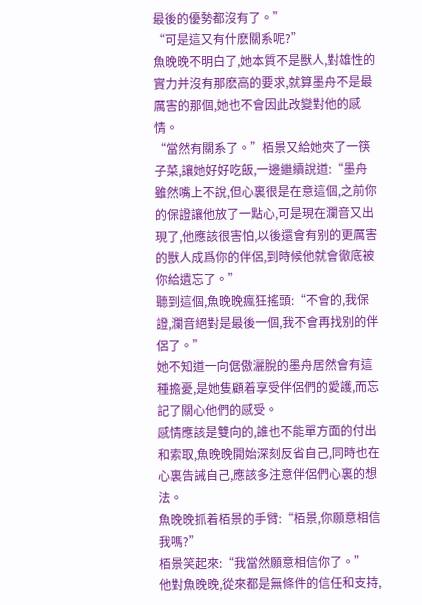最後的優勢都沒有了。”
“可是這又有什麽關系呢?”
魚晚晚不明白了,她本質不是獸人,對雄性的實力并沒有那麽高的要求,就算墨舟不是最厲害的那個,她也不會因此改變對他的感情。
“當然有關系了。”栢景又給她夾了一筷子菜,讓她好好吃飯,一邊繼續說道:“墨舟雖然嘴上不說,但心裏很是在意這個,之前你的保證讓他放了一點心,可是現在瀾音又出現了,他應該很害怕,以後還會有别的更厲害的獸人成爲你的伴侶,到時候他就會徹底被你給遺忘了。”
聽到這個,魚晚晚瘋狂搖頭:“不會的,我保證,瀾音絕對是最後一個,我不會再找别的伴侶了。”
她不知道一向倨傲灑脫的墨舟居然會有這種擔憂,是她隻顧着享受伴侶們的愛護,而忘記了關心他們的感受。
感情應該是雙向的,誰也不能單方面的付出和索取,魚晚晚開始深刻反省自己,同時也在心裏告誡自己,應該多注意伴侶們心裏的想法。
魚晚晚抓着栢景的手臂:“栢景,你願意相信我嗎?”
栢景笑起來:“我當然願意相信你了。”
他對魚晚晚,從來都是無條件的信任和支持,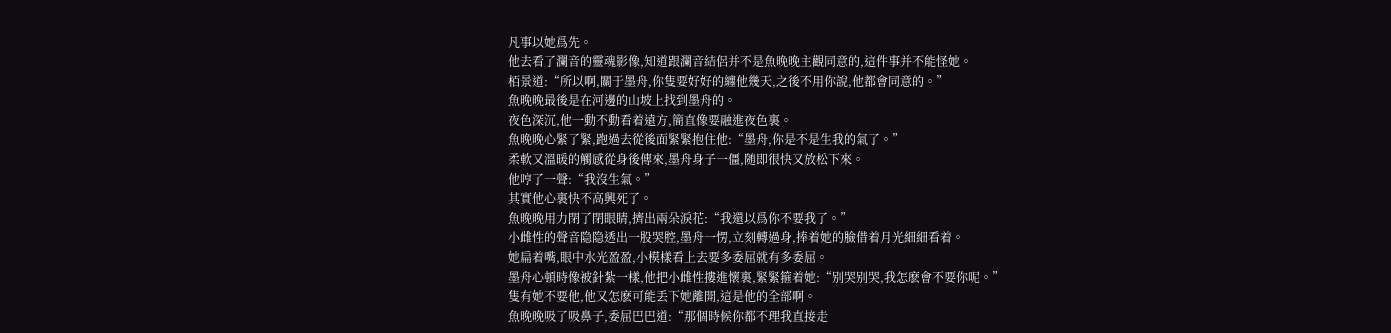凡事以她爲先。
他去看了瀾音的靈魂影像,知道跟瀾音結侶并不是魚晚晚主觀同意的,這件事并不能怪她。
栢景道:“所以啊,關于墨舟,你隻要好好的纏他幾天,之後不用你說,他都會同意的。”
魚晚晚最後是在河邊的山坡上找到墨舟的。
夜色深沉,他一動不動看着遠方,簡直像要融進夜色裏。
魚晚晚心緊了緊,跑過去從後面緊緊抱住他:“墨舟,你是不是生我的氣了。”
柔軟又溫暖的觸感從身後傳來,墨舟身子一僵,随即很快又放松下來。
他哼了一聲:“我沒生氣。”
其實他心裏快不高興死了。
魚晚晚用力閉了閉眼睛,擠出兩朵淚花:“我還以爲你不要我了。”
小雌性的聲音隐隐透出一股哭腔,墨舟一愣,立刻轉過身,捧着她的臉借着月光細細看着。
她扁着嘴,眼中水光盈盈,小模樣看上去要多委屈就有多委屈。
墨舟心頓時像被針紮一樣,他把小雌性摟進懷裏,緊緊箍着她:“别哭别哭,我怎麽會不要你呢。”
隻有她不要他,他又怎麽可能丢下她離開,這是他的全部啊。
魚晚晚吸了吸鼻子,委屈巴巴道:“那個時候你都不理我直接走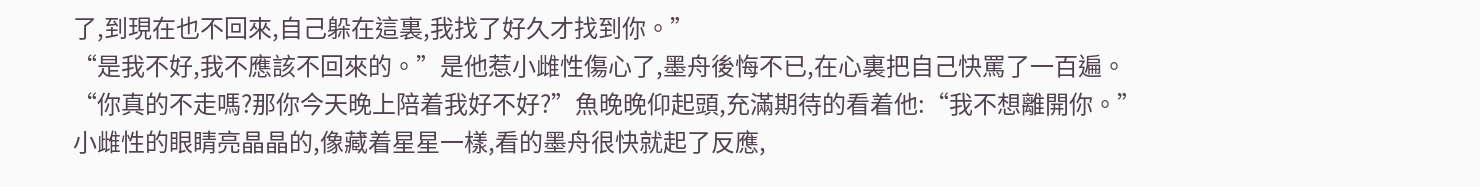了,到現在也不回來,自己躲在這裏,我找了好久才找到你。”
“是我不好,我不應該不回來的。”是他惹小雌性傷心了,墨舟後悔不已,在心裏把自己快罵了一百遍。
“你真的不走嗎?那你今天晚上陪着我好不好?”魚晚晚仰起頭,充滿期待的看着他:“我不想離開你。”
小雌性的眼睛亮晶晶的,像藏着星星一樣,看的墨舟很快就起了反應,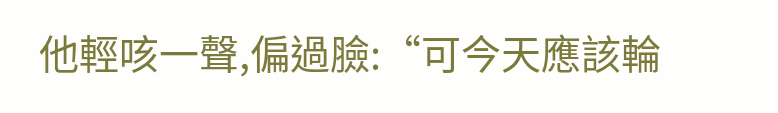他輕咳一聲,偏過臉:“可今天應該輪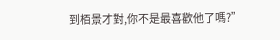到栢景才對,你不是最喜歡他了嗎?”